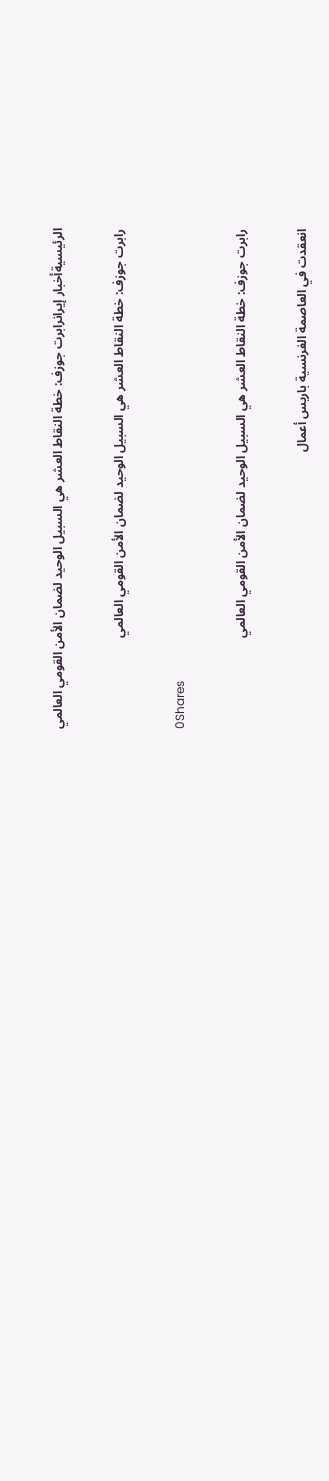الرئيسيةأخبار إيرانرابرت جوزف: خطة النقاط العشر هي السبيل الوحيد لضمان الأمن القومي العالمي

رابرت جوزف: خطة النقاط العشر هي السبيل الوحيد لضمان الأمن القومي العالمي

0Shares

رابرت جوزف: خطة النقاط العشر هي السبيل الوحيد لضمان الأمن القومي العالمي

انعقدت في العاصمة الفرنسية باريس أعمال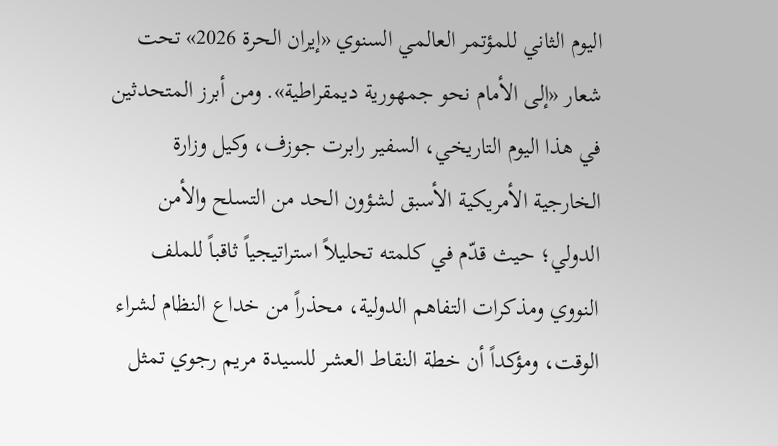اليوم الثاني للمؤتمر العالمي السنوي «إيران الحرة 2026» تحت شعار «إلى الأمام نحو جمهورية ديمقراطية». ومن أبرز المتحدثين في هذا اليوم التاريخي، السفير رابرت جوزف، وكيل وزارة الخارجية الأمريكية الأسبق لشؤون الحد من التسلح والأمن الدولي؛ حيث قدّم في كلمته تحليلاً استراتيجياً ثاقباً للملف النووي ومذكرات التفاهم الدولية، محذراً من خداع النظام لشراء الوقت، ومؤكداً أن خطة النقاط العشر للسيدة مريم رجوي تمثل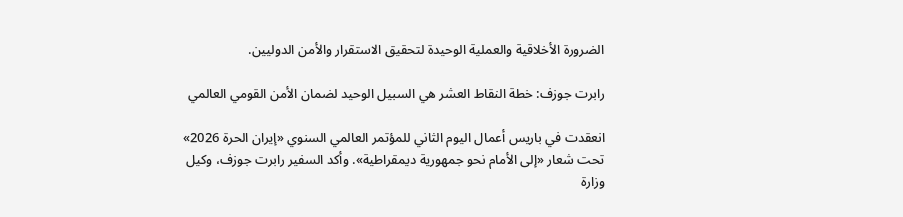الضرورة الأخلاقية والعملية الوحيدة لتحقيق الاستقرار والأمن الدوليين.

رابرت جوزف: خطة النقاط العشر هي السبيل الوحيد لضمان الأمن القومي العالمي

انعقدت في باريس أعمال اليوم الثاني للمؤتمر العالمي السنوي «إيران الحرة 2026» تحت شعار «إلى الأمام نحو جمهورية ديمقراطية». وأكد السفير رابرت جوزف، وكيل وزارة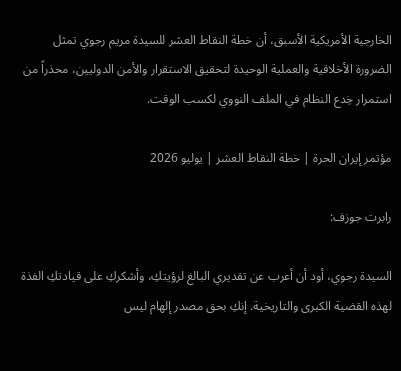الخارجية الأمريكية الأسبق، أن خطة النقاط العشر للسيدة مريم رجوي تمثل الضرورة الأخلاقية والعملية الوحيدة لتحقيق الاستقرار والأمن الدوليين، محذراً من استمرار خِدع النظام في الملف النووي لكسب الوقت.

مؤتمر إيران الحرة | خطة النقاط العشر | يوليو 2026

رابرت جوزف:

السيدة رجوي، أود أن أعرب عن تقديري البالغ لرؤيتكِ، وأشكركِ على قيادتكِ الفذة لهذه القضية الكبرى والتاريخية. إنكِ بحق مصدر إلهام ليس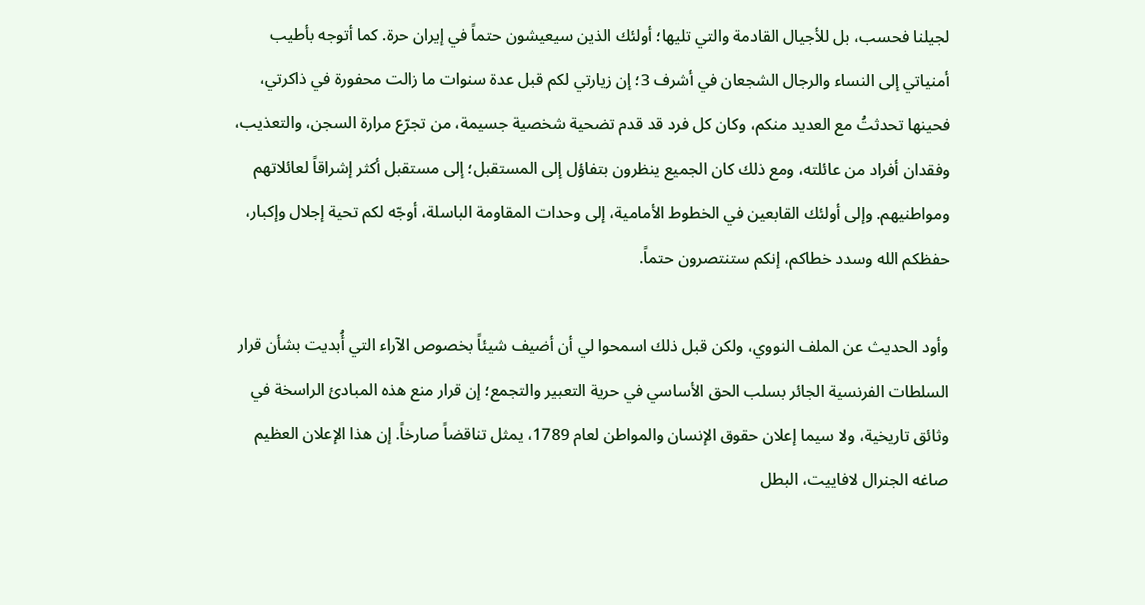لجيلنا فحسب، بل للأجيال القادمة والتي تليها؛ أولئك الذين سيعيشون حتماً في إيران حرة. كما أتوجه بأطيب أمنياتي إلى النساء والرجال الشجعان في أشرف 3؛ إن زيارتي لكم قبل عدة سنوات ما زالت محفورة في ذاكرتي، فحينها تحدثتُ مع العديد منكم، وكان كل فرد قد قدم تضحية شخصية جسيمة، من تجرّع مرارة السجن، والتعذيب، وفقدان أفراد من عائلته، ومع ذلك كان الجميع ينظرون بتفاؤل إلى المستقبل؛ إلى مستقبل أكثر إشراقاً لعائلاتهم ومواطنيهم. وإلى أولئك القابعين في الخطوط الأمامية، إلى وحدات المقاومة الباسلة، أوجّه لكم تحية إجلال وإكبار، حفظكم الله وسدد خطاكم، إنكم ستنتصرون حتماً.

وأود الحديث عن الملف النووي، ولكن قبل ذلك اسمحوا لي أن أضيف شيئاً بخصوص الآراء التي أُبديت بشأن قرار السلطات الفرنسية الجائر بسلب الحق الأساسي في حرية التعبير والتجمع؛ إن قرار منع هذه المبادئ الراسخة في وثائق تاريخية، ولا سيما إعلان حقوق الإنسان والمواطن لعام 1789، يمثل تناقضاً صارخاً. إن هذا الإعلان العظيم صاغه الجنرال لافاييت، البطل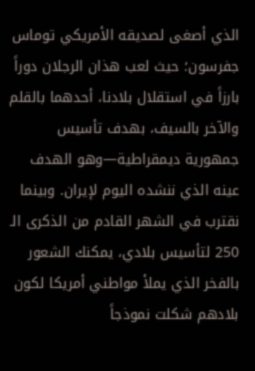الذي أصغى لصديقه الأمريكي توماس جفرسون؛ حيث لعب هذان الرجلان دوراً بارزاً في استقلال بلادنا، أحدهما بالقلم والآخر بالسيف، بهدف تأسيس جمهورية ديمقراطية—وهو الهدف عينه الذي ننشده اليوم لإيران. وبينما نقترب في الشهر القادم من الذكرى الـ 250 لتأسيس بلادي، يمكنك الشعور بالفخر الذي يملأ مواطني أمريكا لكون بلادهم شكلت نموذجاً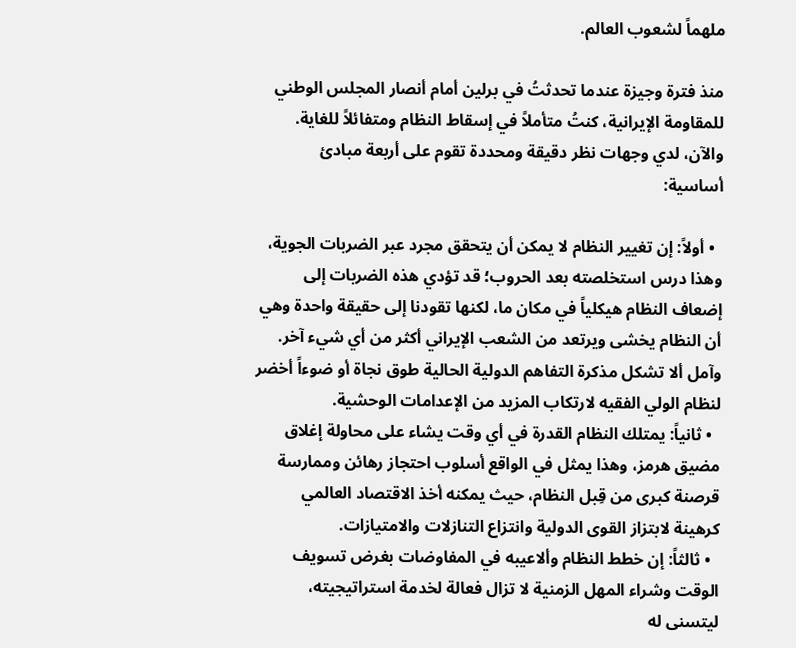ملهماً لشعوب العالم.

منذ فترة وجيزة عندما تحدثتُ في برلين أمام أنصار المجلس الوطني للمقاومة الإيرانية، كنتُ متأملاً في إسقاط النظام ومتفائلاً للغاية. والآن، لدي وجهات نظر دقيقة ومحددة تقوم على أربعة مبادئ أساسية:

  • أولاً: إن تغيير النظام لا يمكن أن يتحقق مجرد عبر الضربات الجوية، وهذا درس استخلصته بعد الحروب؛ قد تؤدي هذه الضربات إلى إضعاف النظام هيكلياً في مكان ما، لكنها تقودنا إلى حقيقة واحدة وهي أن النظام يخشى ويرتعد من الشعب الإيراني أكثر من أي شيء آخر. وآمل ألا تشكل مذكرة التفاهم الدولية الحالية طوق نجاة أو ضوءاً أخضر لنظام الولي الفقيه لارتكاب المزيد من الإعدامات الوحشية.
  • ثانياً: يمتلك النظام القدرة في أي وقت يشاء على محاولة إغلاق مضيق هرمز، وهذا يمثل في الواقع أسلوب احتجاز رهائن وممارسة قرصنة كبرى من قِبل النظام، حيث يمكنه أخذ الاقتصاد العالمي كرهينة لابتزاز القوى الدولية وانتزاع التنازلات والامتيازات.
  • ثالثاً: إن خطط النظام وألاعيبه في المفاوضات بغرض تسويف الوقت وشراء المهل الزمنية لا تزال فعالة لخدمة استراتيجيته، ليتسنى له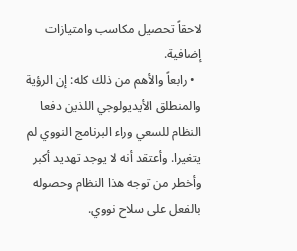لاحقاً تحصيل مكاسب وامتيازات إضافية.
  • رابعاً والأهم من ذلك كله: إن الرؤية والمنطلق الأيديولوجي اللذين دفعا النظام للسعي وراء البرنامج النووي لم يتغيرا. وأعتقد أنه لا يوجد تهديد أكبر وأخطر من توجه هذا النظام وحصوله بالفعل على سلاح نووي.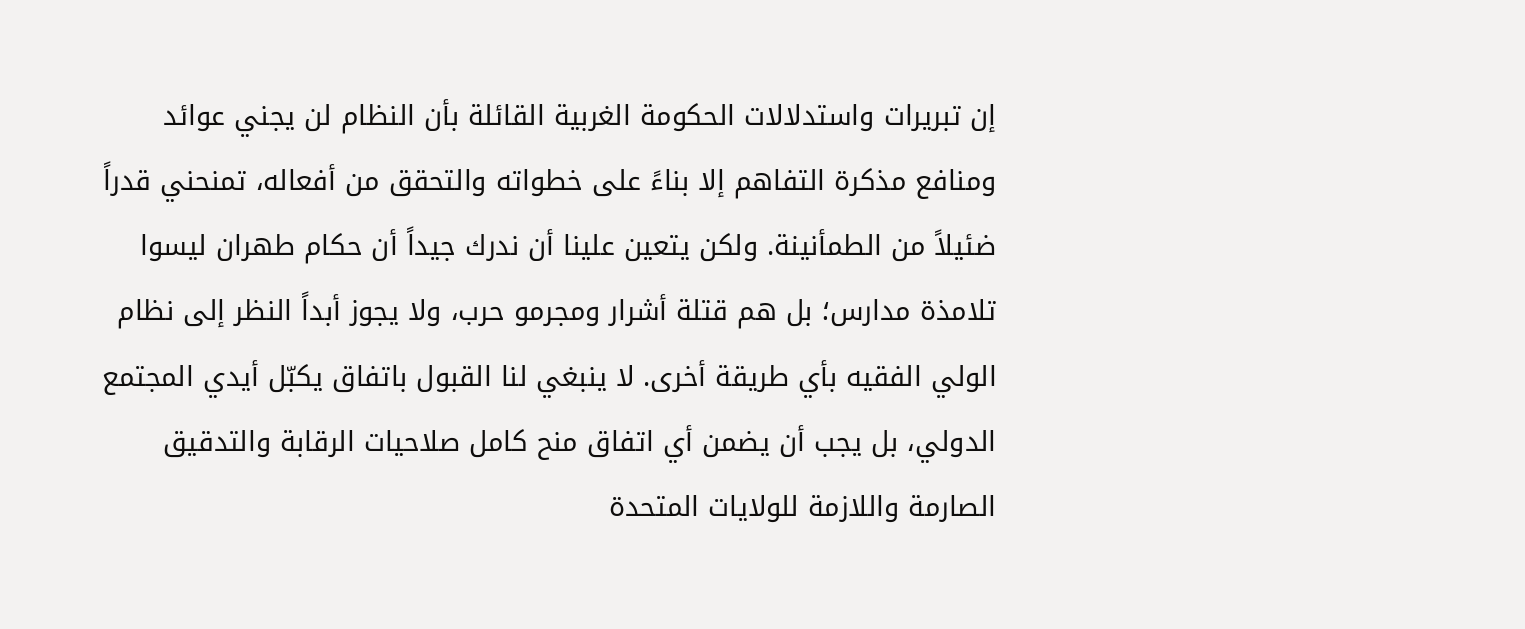إن تبريرات واستدلالات الحكومة الغربية القائلة بأن النظام لن يجني عوائد ومنافع مذكرة التفاهم إلا بناءً على خطواته والتحقق من أفعاله، تمنحني قدراً ضئيلاً من الطمأنينة. ولكن يتعين علينا أن ندرك جيداً أن حكام طهران ليسوا تلامذة مدارس؛ بل هم قتلة أشرار ومجرمو حرب، ولا يجوز أبداً النظر إلى نظام الولي الفقيه بأي طريقة أخرى. لا ينبغي لنا القبول باتفاق يكبّل أيدي المجتمع الدولي، بل يجب أن يضمن أي اتفاق منح كامل صلاحيات الرقابة والتدقيق الصارمة واللازمة للولايات المتحدة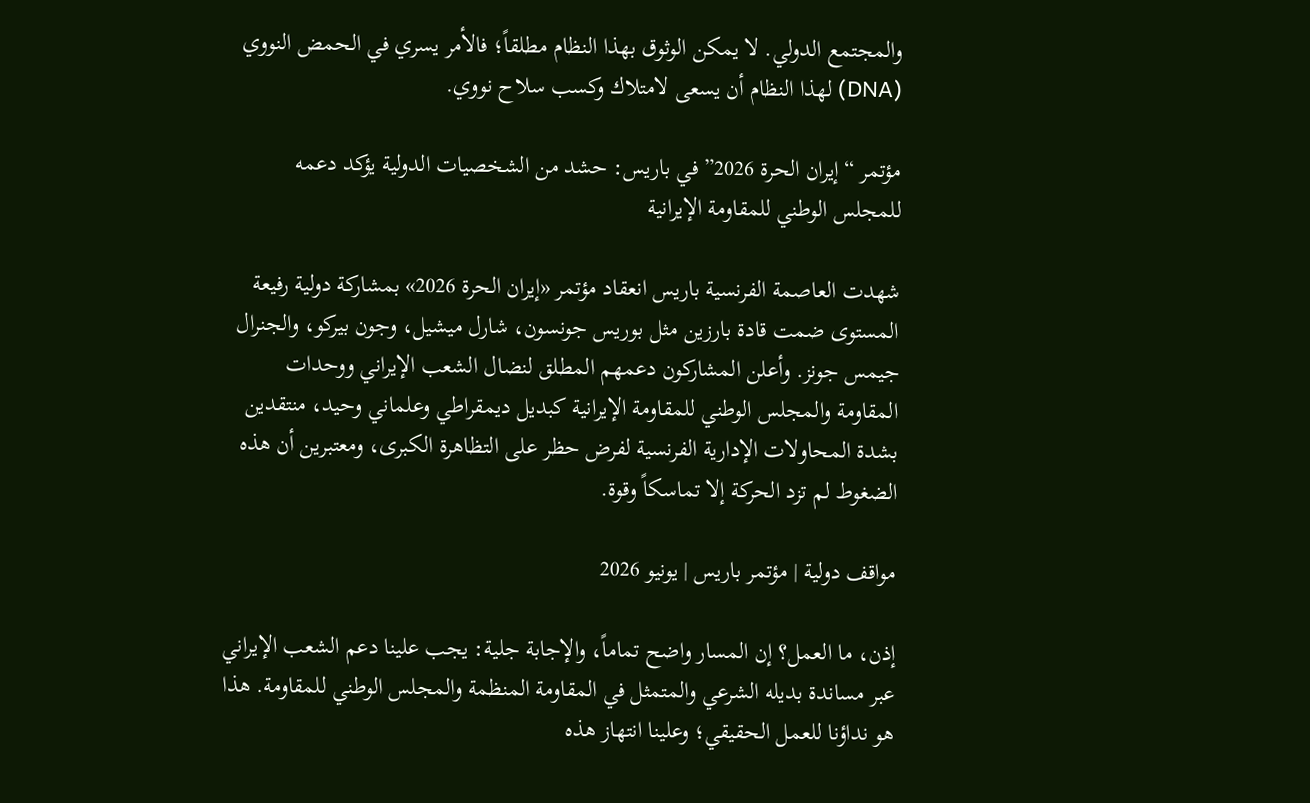والمجتمع الدولي. لا يمكن الوثوق بهذا النظام مطلقاً؛ فالأمر يسري في الحمض النووي (DNA) لهذا النظام أن يسعى لامتلاك وكسب سلاح نووي.

مؤتمر “إيران الحرة 2026” في باريس: حشد من الشخصيات الدولية يؤكد دعمه للمجلس الوطني للمقاومة الإيرانية

شهدت العاصمة الفرنسية باريس انعقاد مؤتمر «إيران الحرة 2026» بمشاركة دولية رفيعة المستوى ضمت قادة بارزين مثل بوريس جونسون، شارل ميشيل، وجون بيركو، والجنرال جيمس جونز. وأعلن المشاركون دعمهم المطلق لنضال الشعب الإيراني ووحدات المقاومة والمجلس الوطني للمقاومة الإيرانية كبديل ديمقراطي وعلماني وحيد، منتقدين بشدة المحاولات الإدارية الفرنسية لفرض حظر على التظاهرة الكبرى، ومعتبرين أن هذه الضغوط لم تزد الحركة إلا تماسكاً وقوة.

مواقف دولية | مؤتمر باريس | يونيو 2026

إذن، ما العمل؟ إن المسار واضح تماماً، والإجابة جلية: يجب علينا دعم الشعب الإيراني عبر مساندة بديله الشرعي والمتمثل في المقاومة المنظمة والمجلس الوطني للمقاومة. هذا هو نداؤنا للعمل الحقيقي؛ وعلينا انتهاز هذه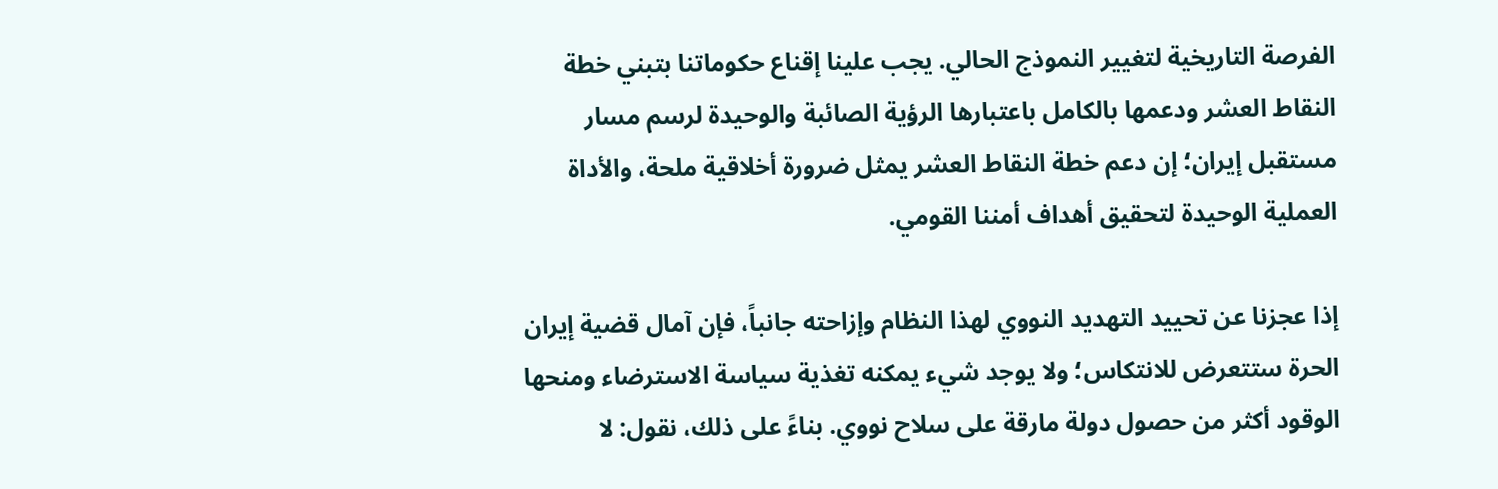الفرصة التاريخية لتغيير النموذج الحالي. يجب علينا إقناع حكوماتنا بتبني خطة النقاط العشر ودعمها بالكامل باعتبارها الرؤية الصائبة والوحيدة لرسم مسار مستقبل إيران؛ إن دعم خطة النقاط العشر يمثل ضرورة أخلاقية ملحة، والأداة العملية الوحيدة لتحقيق أهداف أمننا القومي.

إذا عجزنا عن تحييد التهديد النووي لهذا النظام وإزاحته جانباً، فإن آمال قضية إيران الحرة ستتعرض للانتكاس؛ ولا يوجد شيء يمكنه تغذية سياسة الاسترضاء ومنحها الوقود أكثر من حصول دولة مارقة على سلاح نووي. بناءً على ذلك، نقول: لا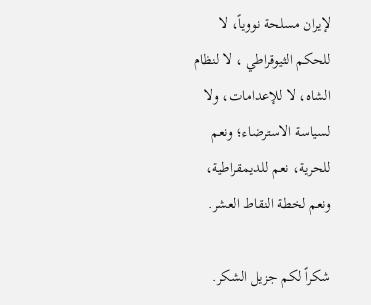لإيران مسلحة نووياً، لا للحكم الثيوقراطي ، لا لنظام الشاه، لا للإعدامات، ولا لسياسة الاسترضاء؛ ونعم للحرية، نعم للديمقراطية، ونعم لخطة النقاط العشر.

شكراً لكم جزيل الشكر.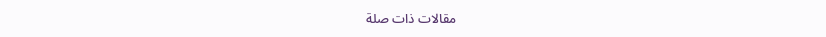مقالات ذات صلة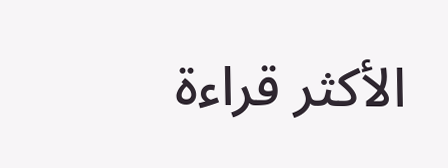الأكثر قراءة